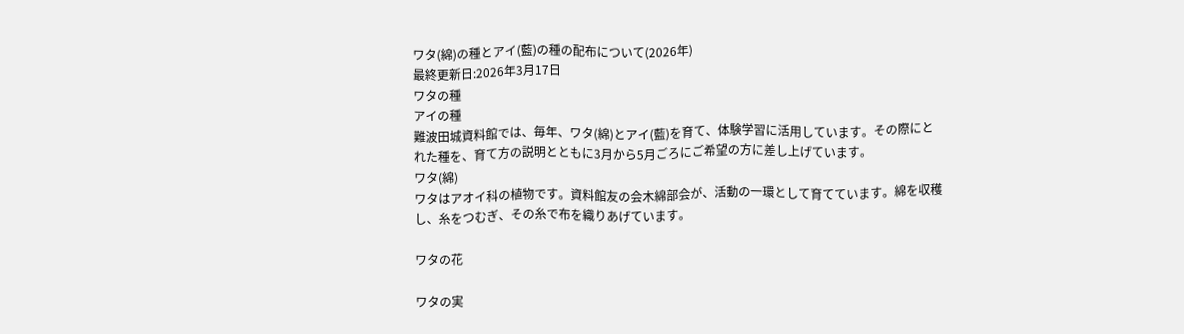ワタ(綿)の種とアイ(藍)の種の配布について(2026年)
最終更新日:2026年3月17日
ワタの種
アイの種
難波田城資料館では、毎年、ワタ(綿)とアイ(藍)を育て、体験学習に活用しています。その際にとれた種を、育て方の説明とともに3月から5月ごろにご希望の方に差し上げています。
ワタ(綿)
ワタはアオイ科の植物です。資料館友の会木綿部会が、活動の一環として育てています。綿を収穫し、糸をつむぎ、その糸で布を織りあげています。

ワタの花

ワタの実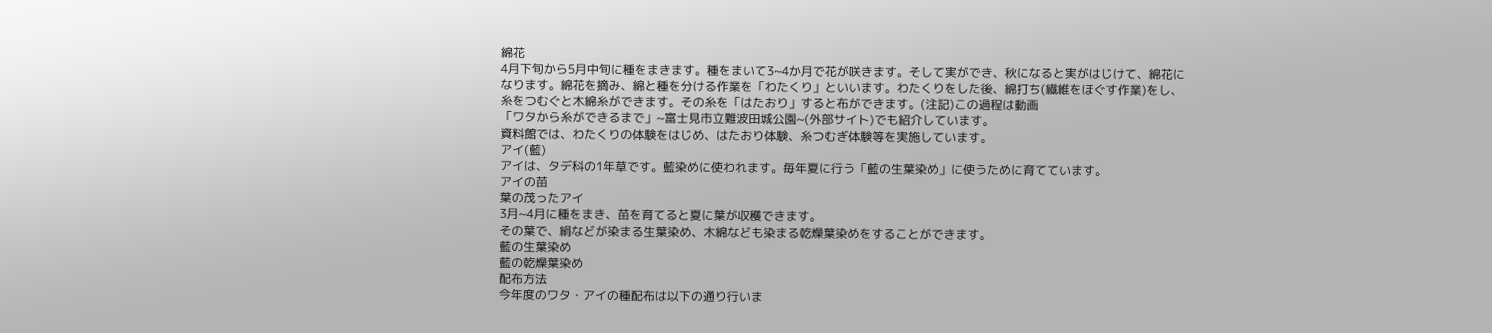綿花
4月下旬から5月中旬に種をまきます。種をまいて3~4か月で花が咲きます。そして実ができ、秋になると実がはじけて、綿花になります。綿花を摘み、綿と種を分ける作業を「わたくり」といいます。わたくりをした後、綿打ち(繊維をほぐす作業)をし、糸をつむぐと木綿糸ができます。その糸を「はたおり」すると布ができます。(注記)この過程は動画
「ワタから糸ができるまで」~富士見市立難波田城公園~(外部サイト)でも紹介しています。
資料館では、わたくりの体験をはじめ、はたおり体験、糸つむぎ体験等を実施しています。
アイ(藍)
アイは、タデ科の1年草です。藍染めに使われます。毎年夏に行う「藍の生葉染め」に使うために育てています。
アイの苗
葉の茂ったアイ
3月~4月に種をまき、苗を育てると夏に葉が収穫できます。
その葉で、絹などが染まる生葉染め、木綿なども染まる乾燥葉染めをすることができます。
藍の生葉染め
藍の乾燥葉染め
配布方法
今年度のワタ・アイの種配布は以下の通り行いま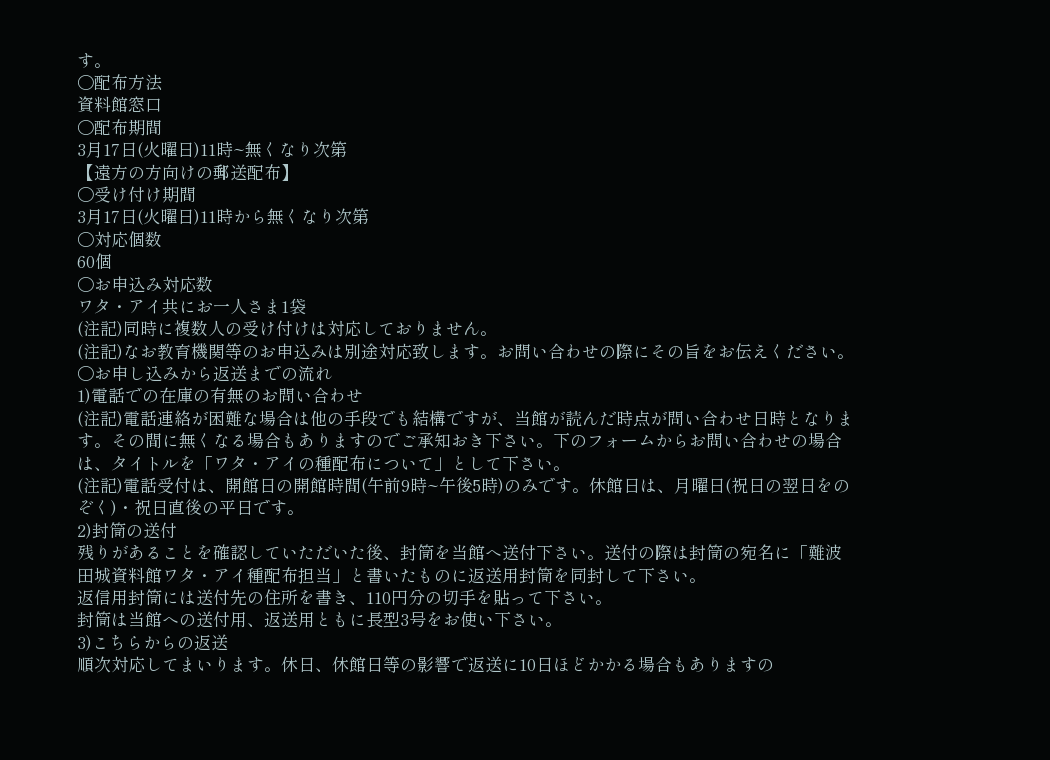す。
〇配布方法
資料館窓口
〇配布期間
3月17日(火曜日)11時~無くなり次第
【遠方の方向けの郵送配布】
〇受け付け期間
3月17日(火曜日)11時から無くなり次第
〇対応個数
60個
〇お申込み対応数
ワタ・アイ共にお一人さま1袋
(注記)同時に複数人の受け付けは対応しておりません。
(注記)なお教育機関等のお申込みは別途対応致します。お問い合わせの際にその旨をお伝えください。
〇お申し込みから返送までの流れ
1)電話での在庫の有無のお問い合わせ
(注記)電話連絡が困難な場合は他の手段でも結構ですが、当館が読んだ時点が問い合わせ日時となります。その間に無くなる場合もありますのでご承知おき下さい。下のフォームからお問い合わせの場合は、タイトルを「ワタ・アイの種配布について」として下さい。
(注記)電話受付は、開館日の開館時間(午前9時~午後5時)のみです。休館日は、月曜日(祝日の翌日をのぞく)・祝日直後の平日です。
2)封筒の送付
残りがあることを確認していただいた後、封筒を当館へ送付下さい。送付の際は封筒の宛名に「難波田城資料館ワタ・アイ種配布担当」と書いたものに返送用封筒を同封して下さい。
返信用封筒には送付先の住所を書き、110円分の切手を貼って下さい。
封筒は当館への送付用、返送用ともに長型3号をお使い下さい。
3)こちらからの返送
順次対応してまいります。休日、休館日等の影響で返送に10日ほどかかる場合もありますの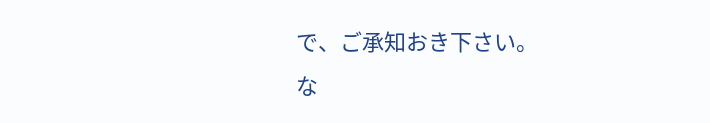で、ご承知おき下さい。
な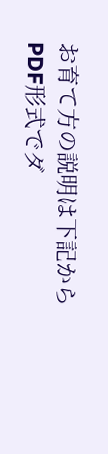お育て方の説明は下記からPDF形式でダ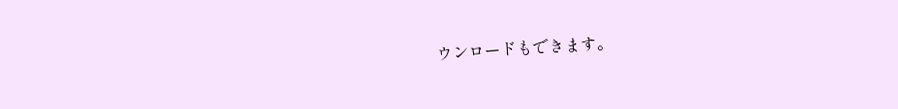ウンロードもできます。